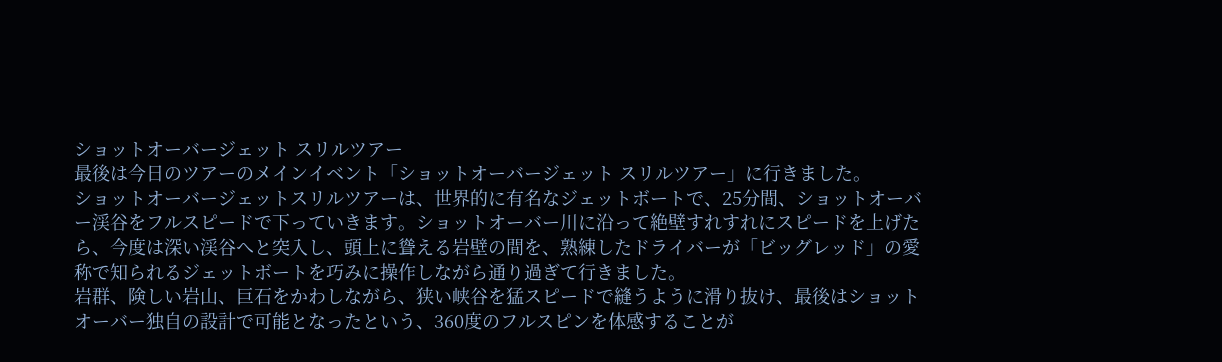ショットオーバージェット スリルツアー
最後は今日のツアーのメインイベント「ショットオーバージェット スリルツアー」に行きました。
ショットオーバージェットスリルツアーは、世界的に有名なジェットボートで、25分間、ショットオーバー渓谷をフルスピードで下っていきます。ショットオーバー川に沿って絶壁すれすれにスピードを上げたら、今度は深い渓谷へと突入し、頭上に聳える岩壁の間を、熟練したドライバーが「ビッグレッド」の愛称で知られるジェットボートを巧みに操作しながら通り過ぎて行きました。
岩群、険しい岩山、巨石をかわしながら、狭い峡谷を猛スピードで縫うように滑り抜け、最後はショットオーバー独自の設計で可能となったという、360度のフルスピンを体感することが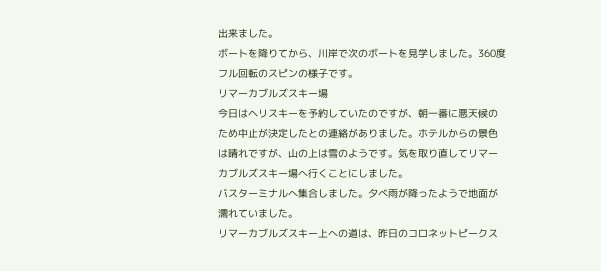出来ました。
ボートを降りてから、川岸で次のボートを見学しました。360度フル回転のスピンの様子です。
リマーカブルズスキー場
今日はヘリスキーを予約していたのですが、朝一番に悪天候のため中止が決定したとの連絡がありました。ホテルからの景色は晴れですが、山の上は雪のようです。気を取り直してリマーカブルズスキー場へ行くことにしました。
バスターミナルへ集合しました。夕べ雨が降ったようで地面が濡れていました。
リマーカブルズスキー上への道は、昨日のコロネットピークス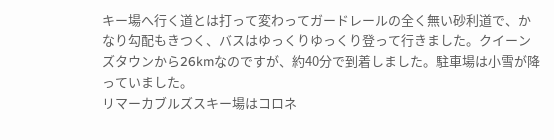キー場へ行く道とは打って変わってガードレールの全く無い砂利道で、かなり勾配もきつく、バスはゆっくりゆっくり登って行きました。クイーンズタウンから26kmなのですが、約40分で到着しました。駐車場は小雪が降っていました。
リマーカブルズスキー場はコロネ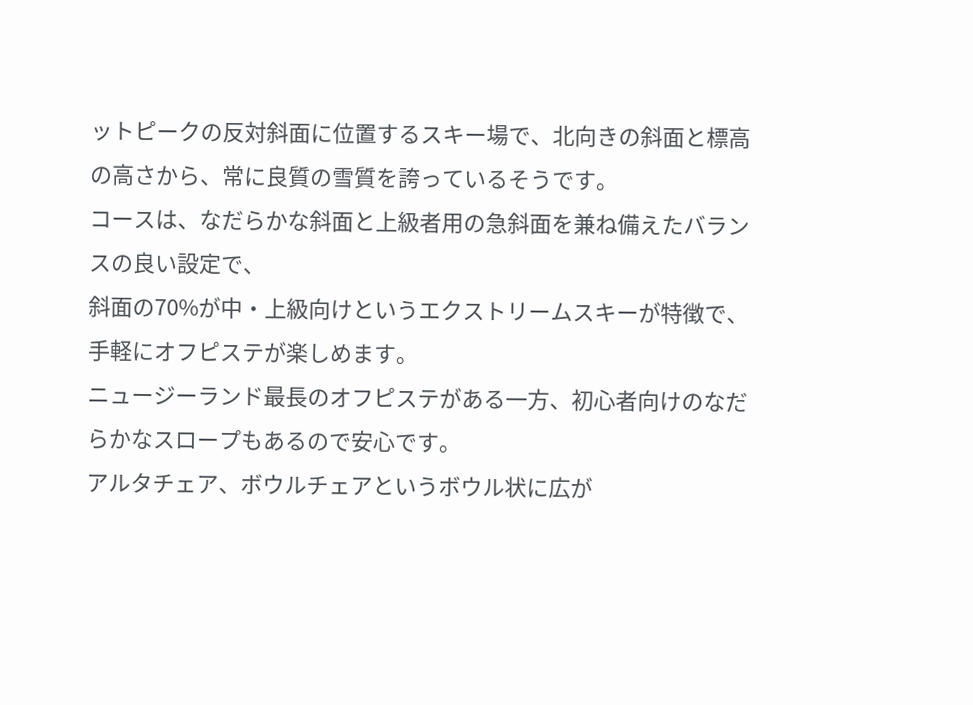ットピークの反対斜面に位置するスキー場で、北向きの斜面と標高の高さから、常に良質の雪質を誇っているそうです。
コースは、なだらかな斜面と上級者用の急斜面を兼ね備えたバランスの良い設定で、
斜面の70%が中・上級向けというエクストリームスキーが特徴で、手軽にオフピステが楽しめます。
ニュージーランド最長のオフピステがある一方、初心者向けのなだらかなスロープもあるので安心です。
アルタチェア、ボウルチェアというボウル状に広が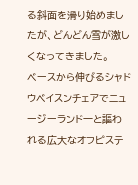る斜面を滑り始めましたが、どんどん雪が激しくなってきました。
ベースから伸びるシャドウベイスンチェアでニュージーランド一と謳われる広大なオフピステ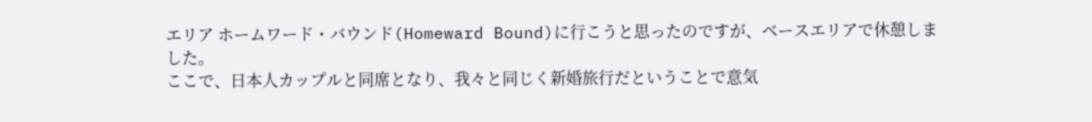エリア ホームワード・バウンド(Homeward Bound)に行こうと思ったのですが、ベースエリアで休憩しました。
ここで、日本人カップルと同席となり、我々と同じく新婚旅行だということで意気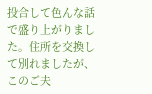投合して色んな話で盛り上がりました。住所を交換して別れましたが、このご夫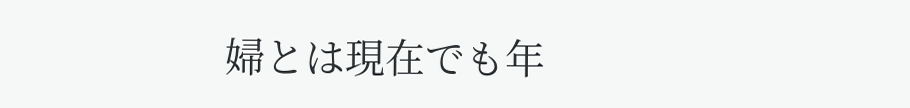婦とは現在でも年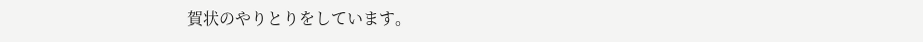賀状のやりとりをしています。